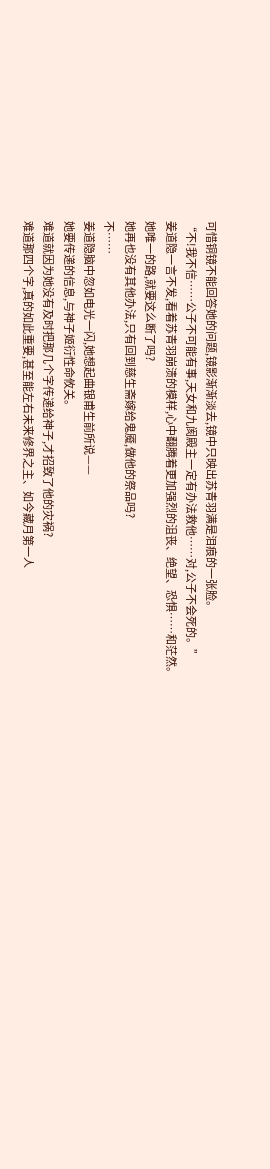可惜铜镜不能回答她的问题,镜影渐渐淡去,镜中只映出苏青羽满是泪痕的一张脸。
“不!我不信……公子不可能有事,天女和九阂殿主一定有办法救他……对,公子不会死的。”
姜道隐一言不发,看着苏青羽崩溃的模样,心中翻腾着更加强烈的沮丧、绝望、恐惧……和茫然。
她唯一的路,就要这么断了吗?
她再也没有其他办法,只有回到慈生斋嫁给鬼魇,做他的祭品吗?
不……
姜道隐脑中忽如电光一闪,她想起曲银甫生前所说——
她要传递的信息,与神子姬衍性命攸关。
难道就因为她没有及时把那几个字传递给神子,才招致了他的灾祸?
难道那四个字,真的如此重要,甚至能左右未来修界之主、如今藏月第一人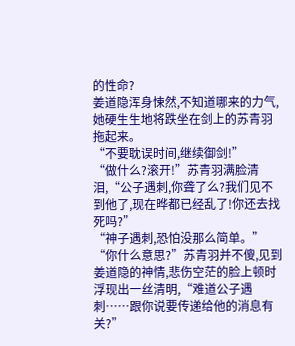的性命?
姜道隐浑身悚然,不知道哪来的力气,她硬生生地将跌坐在剑上的苏青羽拖起来。
“不要耽误时间,继续御剑!”
“做什么?滚开!”苏青羽满脸清泪,“公子遇刺,你聋了么?我们见不到他了,现在晔都已经乱了!你还去找死吗?”
“神子遇刺,恐怕没那么简单。”
“你什么意思?”苏青羽并不傻,见到姜道隐的神情,悲伤空茫的脸上顿时浮现出一丝清明,“难道公子遇刺……跟你说要传递给他的消息有关?”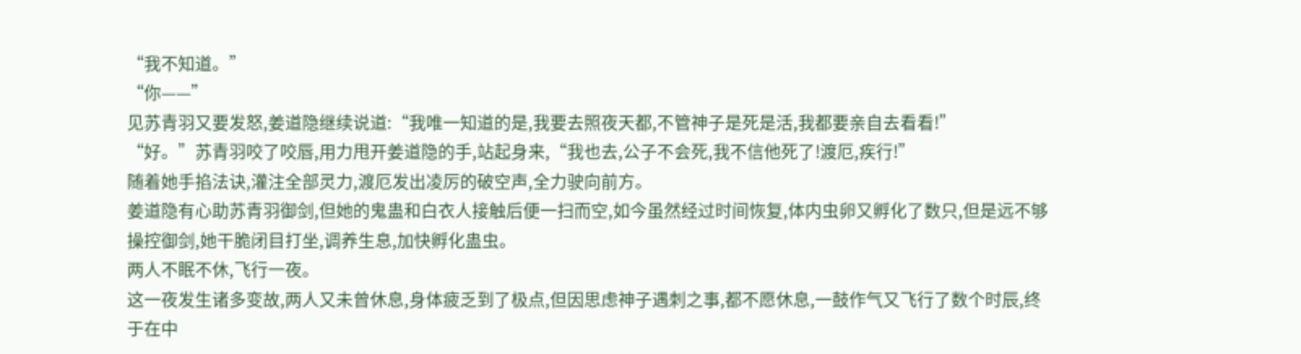“我不知道。”
“你——”
见苏青羽又要发怒,姜道隐继续说道:“我唯一知道的是,我要去照夜天都,不管神子是死是活,我都要亲自去看看!”
“好。”苏青羽咬了咬唇,用力甩开姜道隐的手,站起身来,“我也去,公子不会死,我不信他死了!渡厄,疾行!”
随着她手掐法诀,灌注全部灵力,渡厄发出凌厉的破空声,全力驶向前方。
姜道隐有心助苏青羽御剑,但她的鬼蛊和白衣人接触后便一扫而空,如今虽然经过时间恢复,体内虫卵又孵化了数只,但是远不够操控御剑,她干脆闭目打坐,调养生息,加快孵化蛊虫。
两人不眠不休,飞行一夜。
这一夜发生诸多变故,两人又未曾休息,身体疲乏到了极点,但因思虑神子遇刺之事,都不愿休息,一鼓作气又飞行了数个时辰,终于在中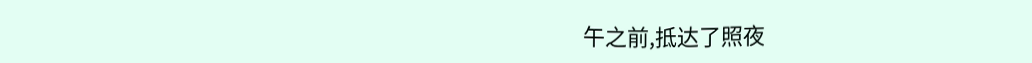午之前,抵达了照夜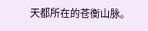天都所在的苍衡山脉。